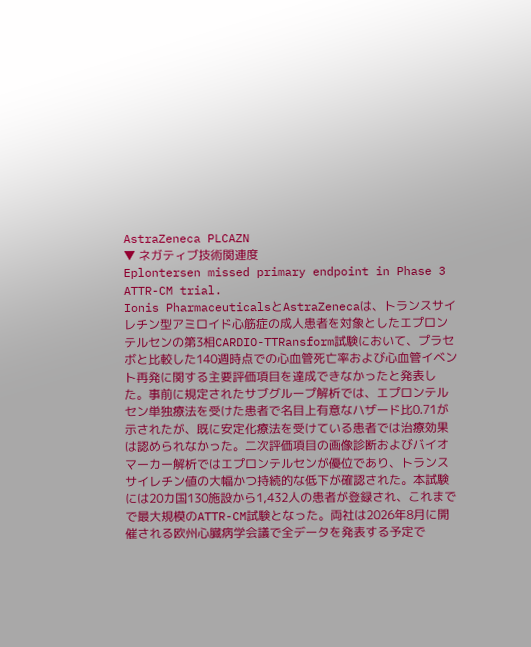AstraZeneca PLCAZN
▼ ネガティブ技術関連度
Eplontersen missed primary endpoint in Phase 3 ATTR-CM trial.
Ionis PharmaceuticalsとAstraZenecaは、トランスサイレチン型アミロイド心筋症の成人患者を対象としたエプロンテルセンの第3相CARDIO-TTRansform試験において、プラセボと比較した140週時点での心血管死亡率および心血管イベント再発に関する主要評価項目を達成できなかったと発表した。事前に規定されたサブグループ解析では、エプロンテルセン単独療法を受けた患者で名目上有意なハザード比0.71が示されたが、既に安定化療法を受けている患者では治療効果は認められなかった。二次評価項目の画像診断およびバイオマーカー解析ではエプロンテルセンが優位であり、トランスサイレチン値の大幅かつ持続的な低下が確認された。本試験には20カ国130施設から1,432人の患者が登録され、これまでで最大規模のATTR-CM試験となった。両社は2026年8月に開催される欧州心臓病学会議で全データを発表する予定で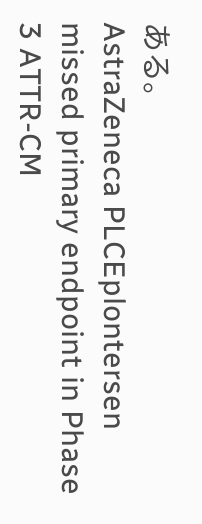ある。
AstraZeneca PLCEplontersen missed primary endpoint in Phase 3 ATTR-CM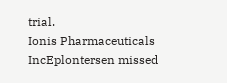trial.
Ionis Pharmaceuticals IncEplontersen missed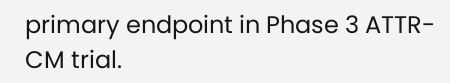primary endpoint in Phase 3 ATTR-CM trial.